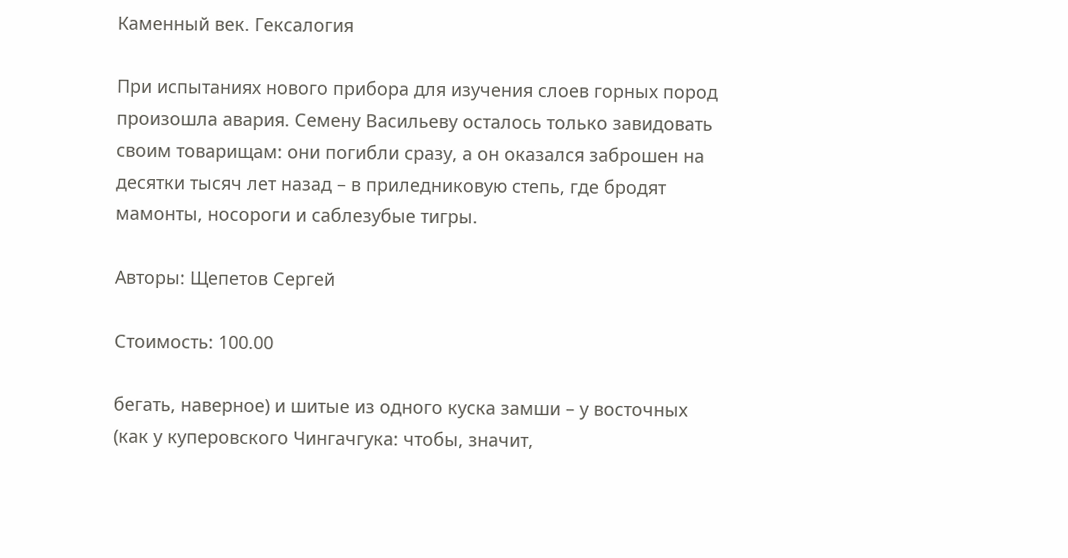Каменный век. Гексалогия

При испытаниях нового прибора для изучения слоев горных пород произошла авария. Семену Васильеву осталось только завидовать своим товарищам: они погибли сразу, а он оказался заброшен на десятки тысяч лет назад – в приледниковую степь, где бродят мамонты, носороги и саблезубые тигры.

Авторы: Щепетов Сергей

Стоимость: 100.00

бегать, наверное) и шитые из одного куска замши – у восточных (как у куперовского Чингачгука: чтобы, значит,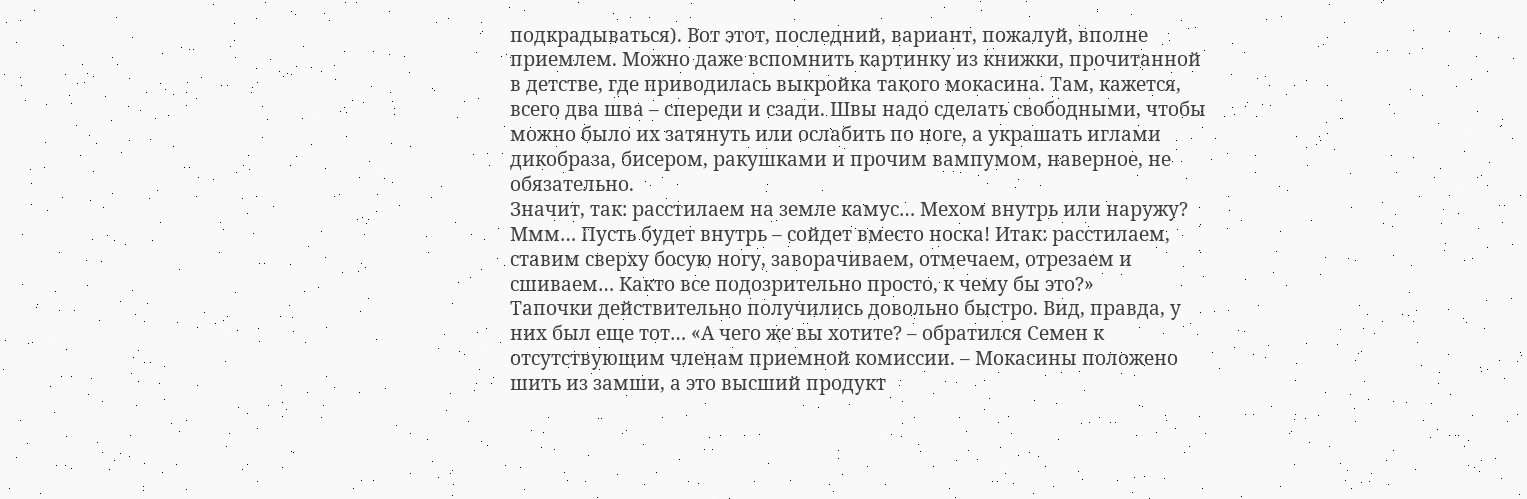подкрадываться). Вот этот, последний, вариант, пожалуй, вполне приемлем. Можно даже вспомнить картинку из книжки, прочитанной в детстве, где приводилась выкройка такого мокасина. Там, кажется, всего два шва – спереди и сзади. Швы надо сделать свободными, чтобы можно было их затянуть или ослабить по ноге, а украшать иглами дикобраза, бисером, ракушками и прочим вампумом, наверное, не обязательно.
Значит, так: расстилаем на земле камус… Мехом внутрь или наружу? Ммм… Пусть будет внутрь – сойдет вместо носка! Итак: расстилаем, ставим сверху босую ногу, заворачиваем, отмечаем, отрезаем и сшиваем… Както все подозрительно просто, к чему бы это?»
Тапочки действительно получились довольно быстро. Вид, правда, у них был еще тот… «А чего же вы хотите? – обратился Семен к отсутствующим членам приемной комиссии. – Мокасины положено шить из замши, а это высший продукт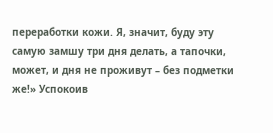переработки кожи. Я, значит, буду эту самую замшу три дня делать, а тапочки, может, и дня не проживут – без подметки же!» Успокоив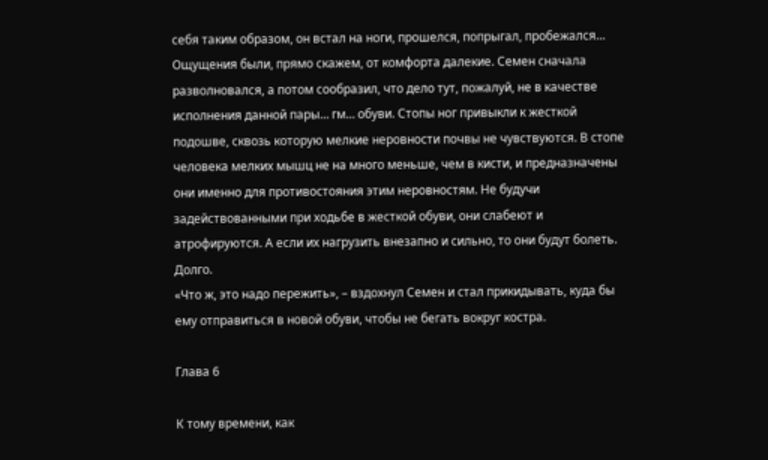себя таким образом, он встал на ноги, прошелся, попрыгал, пробежался…
Ощущения были, прямо скажем, от комфорта далекие. Семен сначала разволновался, а потом сообразил, что дело тут, пожалуй, не в качестве исполнения данной пары… гм… обуви. Стопы ног привыкли к жесткой подошве, сквозь которую мелкие неровности почвы не чувствуются. В стопе человека мелких мышц не на много меньше, чем в кисти, и предназначены они именно для противостояния этим неровностям. Не будучи задействованными при ходьбе в жесткой обуви, они слабеют и атрофируются. А если их нагрузить внезапно и сильно, то они будут болеть. Долго.
«Что ж, это надо пережить», – вздохнул Семен и стал прикидывать, куда бы ему отправиться в новой обуви, чтобы не бегать вокруг костра.

Глава 6

К тому времени, как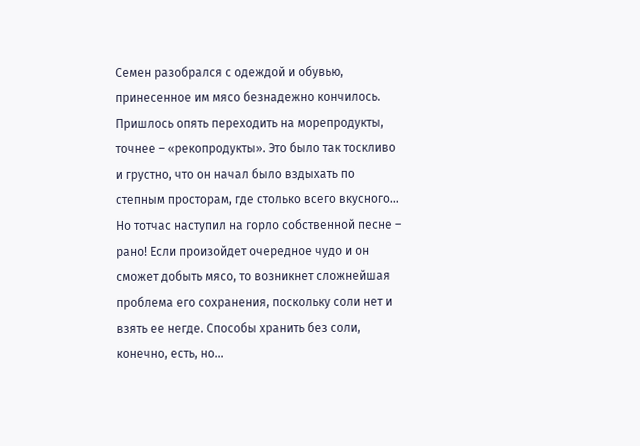Семен разобрался с одеждой и обувью, принесенное им мясо безнадежно кончилось. Пришлось опять переходить на морепродукты, точнее – «рекопродукты». Это было так тоскливо и грустно, что он начал было вздыхать по степным просторам, где столько всего вкусного… Но тотчас наступил на горло собственной песне – рано! Если произойдет очередное чудо и он сможет добыть мясо, то возникнет сложнейшая проблема его сохранения, поскольку соли нет и взять ее негде. Способы хранить без соли, конечно, есть, но…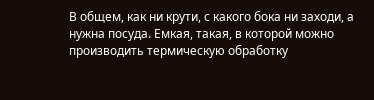В общем, как ни крути, с какого бока ни заходи, а нужна посуда. Емкая, такая, в которой можно производить термическую обработку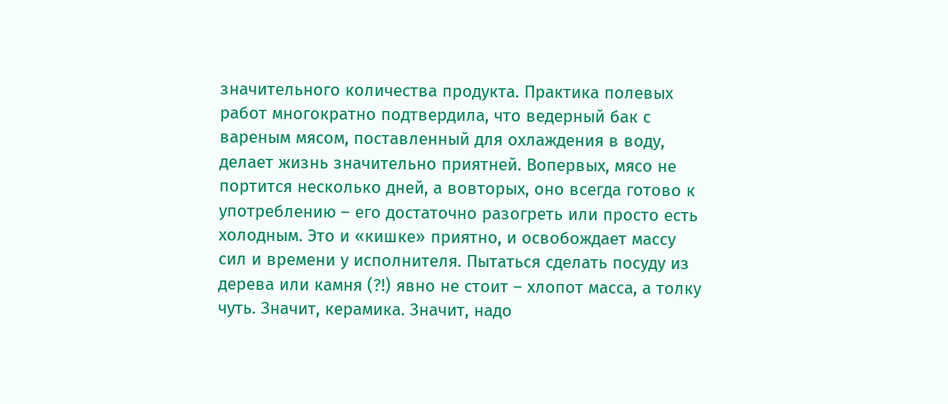значительного количества продукта. Практика полевых работ многократно подтвердила, что ведерный бак с вареным мясом, поставленный для охлаждения в воду, делает жизнь значительно приятней. Вопервых, мясо не портится несколько дней, а вовторых, оно всегда готово к употреблению – его достаточно разогреть или просто есть холодным. Это и «кишке» приятно, и освобождает массу сил и времени у исполнителя. Пытаться сделать посуду из дерева или камня (?!) явно не стоит – хлопот масса, а толку чуть. Значит, керамика. Значит, надо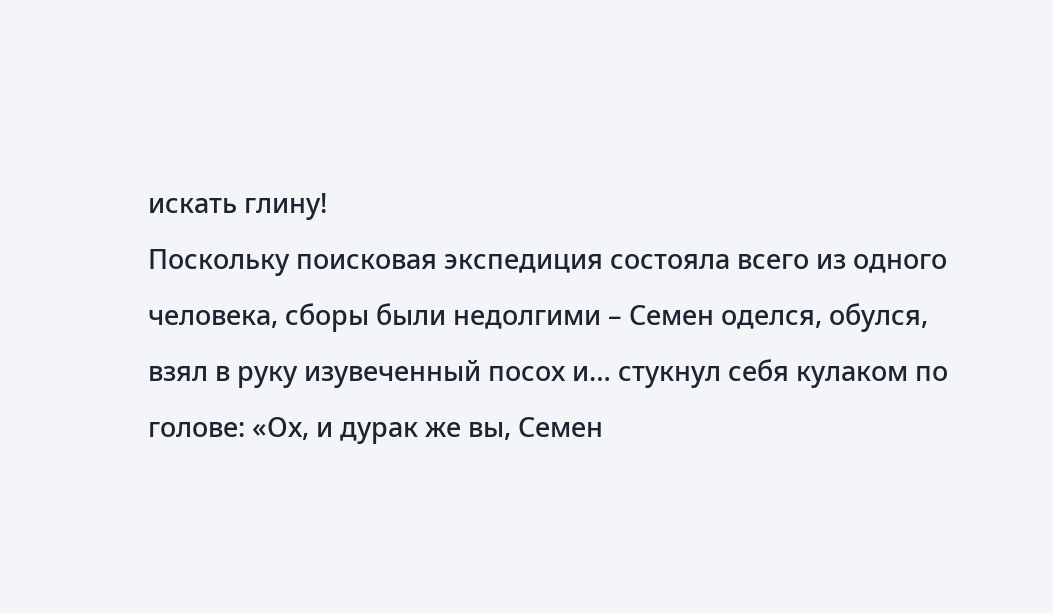искать глину!
Поскольку поисковая экспедиция состояла всего из одного человека, сборы были недолгими – Семен оделся, обулся, взял в руку изувеченный посох и… стукнул себя кулаком по голове: «Ох, и дурак же вы, Семен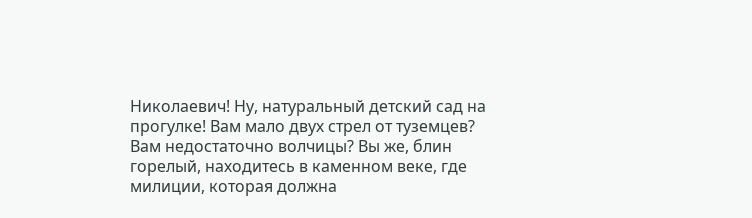Николаевич! Ну, натуральный детский сад на прогулке! Вам мало двух стрел от туземцев? Вам недостаточно волчицы? Вы же, блин горелый, находитесь в каменном веке, где милиции, которая должна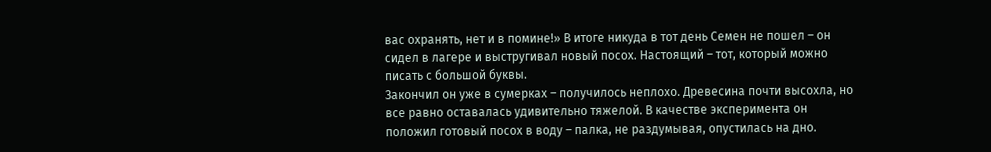вас охранять, нет и в помине!» В итоге никуда в тот день Семен не пошел – он сидел в лагере и выстругивал новый посох. Настоящий – тот, который можно писать с большой буквы.
Закончил он уже в сумерках – получилось неплохо. Древесина почти высохла, но все равно оставалась удивительно тяжелой. В качестве эксперимента он положил готовый посох в воду – палка, не раздумывая, опустилась на дно.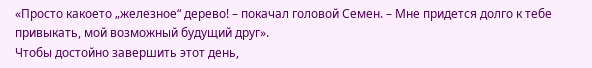«Просто какоето „железное“ дерево! – покачал головой Семен. – Мне придется долго к тебе привыкать, мой возможный будущий друг».
Чтобы достойно завершить этот день,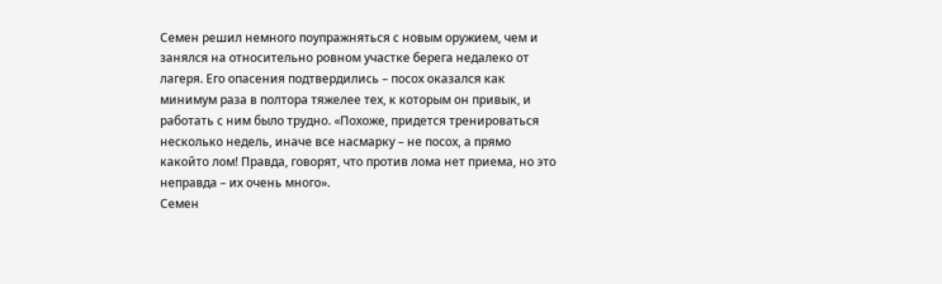Семен решил немного поупражняться с новым оружием, чем и занялся на относительно ровном участке берега недалеко от лагеря. Его опасения подтвердились – посох оказался как минимум раза в полтора тяжелее тех, к которым он привык, и работать с ним было трудно. «Похоже, придется тренироваться несколько недель, иначе все насмарку – не посох, а прямо какойто лом! Правда, говорят, что против лома нет приема, но это неправда – их очень много».
Семен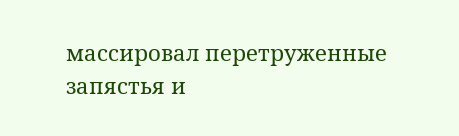массировал перетруженные запястья и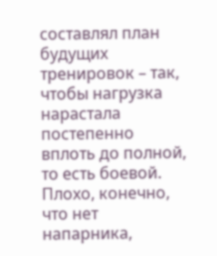составлял план будущих тренировок – так, чтобы нагрузка нарастала постепенно вплоть до полной, то есть боевой. Плохо, конечно, что нет напарника,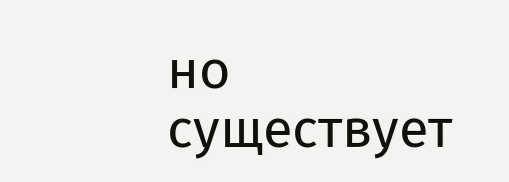но существует